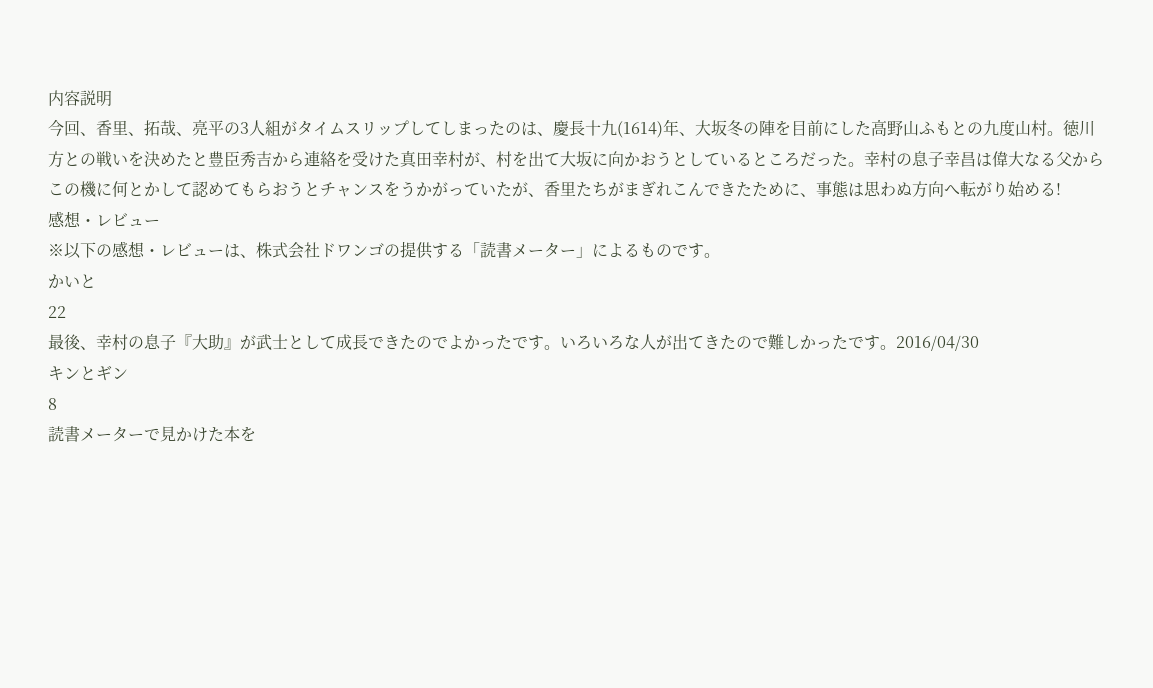内容説明
今回、香里、拓哉、亮平の3人組がタイムスリップしてしまったのは、慶長十九(1614)年、大坂冬の陣を目前にした高野山ふもとの九度山村。徳川方との戦いを決めたと豊臣秀吉から連絡を受けた真田幸村が、村を出て大坂に向かおうとしているところだった。幸村の息子幸昌は偉大なる父からこの機に何とかして認めてもらおうとチャンスをうかがっていたが、香里たちがまぎれこんできたために、事態は思わぬ方向へ転がり始める!
感想・レビュー
※以下の感想・レビューは、株式会社ドワンゴの提供する「読書メーター」によるものです。
かいと
22
最後、幸村の息子『大助』が武士として成長できたのでよかったです。いろいろな人が出てきたので難しかったです。2016/04/30
キンとギン
8
読書メーターで見かけた本を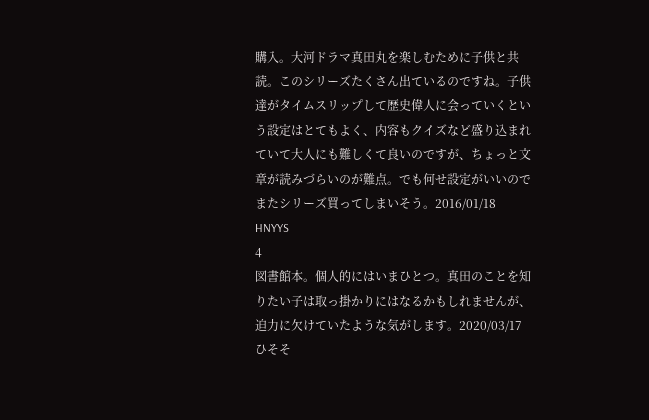購入。大河ドラマ真田丸を楽しむために子供と共読。このシリーズたくさん出ているのですね。子供達がタイムスリップして歴史偉人に会っていくという設定はとてもよく、内容もクイズなど盛り込まれていて大人にも難しくて良いのですが、ちょっと文章が読みづらいのが難点。でも何せ設定がいいのでまたシリーズ買ってしまいそう。2016/01/18
HNYYS
4
図書館本。個人的にはいまひとつ。真田のことを知りたい子は取っ掛かりにはなるかもしれませんが、迫力に欠けていたような気がします。2020/03/17
ひそそ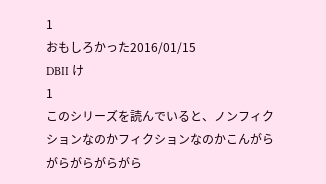1
おもしろかった2016/01/15
DBII け
1
このシリーズを読んでいると、ノンフィクションなのかフィクションなのかこんがらがらがらがらがら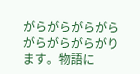がらがらがらがらがらがらがらがります。物語に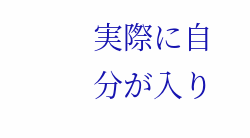実際に自分が入り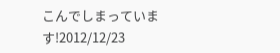こんでしまっています!2012/12/23